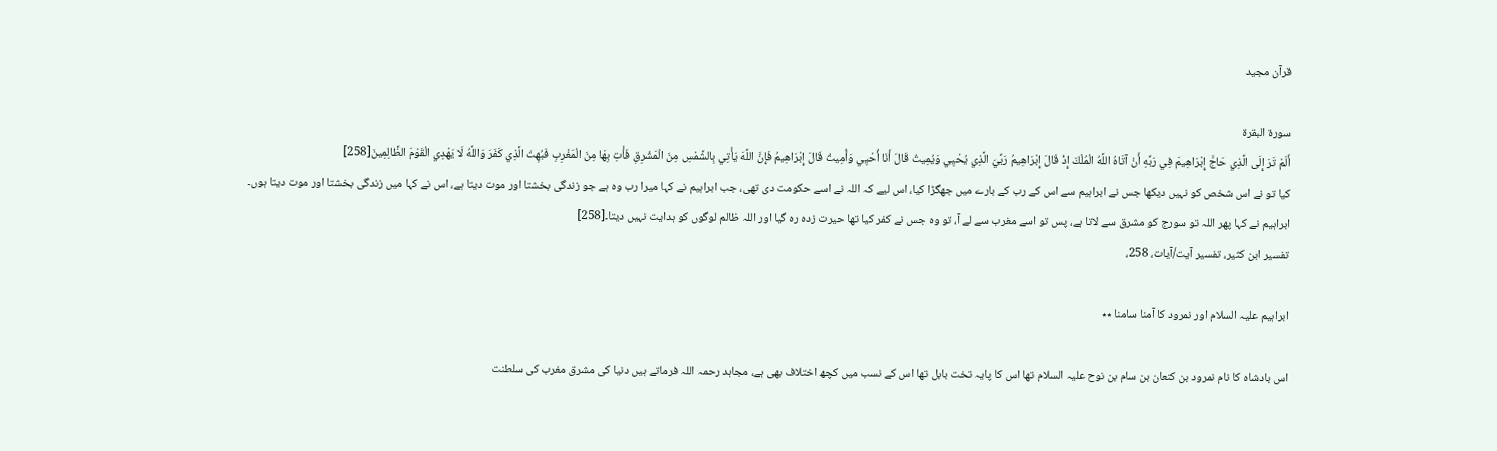قرآن مجيد

سورة البقرة
أَلَمْ تَرَ إِلَى الَّذِي حَاجَّ إِبْرَاهِيمَ فِي رَبِّهِ أَنْ آتَاهُ اللَّهُ الْمُلْكَ إِذْ قَالَ إِبْرَاهِيمُ رَبِّيَ الَّذِي يُحْيِي وَيُمِيتُ قَالَ أَنَا أُحْيِي وَأُمِيتُ قَالَ إِبْرَاهِيمُ فَإِنَّ اللَّهَ يَأْتِي بِالشَّمْسِ مِنَ الْمَشْرِقِ فَأْتِ بِهَا مِنَ الْمَغْرِبِ فَبُهِتَ الَّذِي كَفَرَ وَاللَّهُ لَا يَهْدِي الْقَوْمَ الظَّالِمِينَ[258]
کیا تو نے اس شخص کو نہیں دیکھا جس نے ابراہیم سے اس کے رب کے بارے میں جھگڑا کیا، اس لیے کہ اللہ نے اسے حکومت دی تھی، جب ابراہیم نے کہا میرا رب وہ ہے جو زندگی بخشتا اور موت دیتا ہے، اس نے کہا میں زندگی بخشتا اور موت دیتا ہوں۔ ابراہیم نے کہا پھر اللہ تو سورج کو مشرق سے لاتا ہے، پس تو اسے مغرب سے لے آ، تو وہ جس نے کفر کیا تھا حیرت زدہ رہ گیا اور اللہ ظالم لوگوں کو ہدایت نہیں دیتا۔[258]
تفسیر ابن کثیر، تفسیر آیت/آیات، 258،

ابراہیم علیہ السلام اور نمرود کا آمنا سامنا ٭٭

اس بادشاہ کا نام نمرود بن کنعان بن سام بن نوح علیہ السلام تھا اس کا پایہ تخت بابل تھا اس کے نسب میں کچھ اختلاف بھی ہے، مجاہد رحمہ اللہ فرماتے ہیں دنیا کی مشرق مغرب کی سلطنت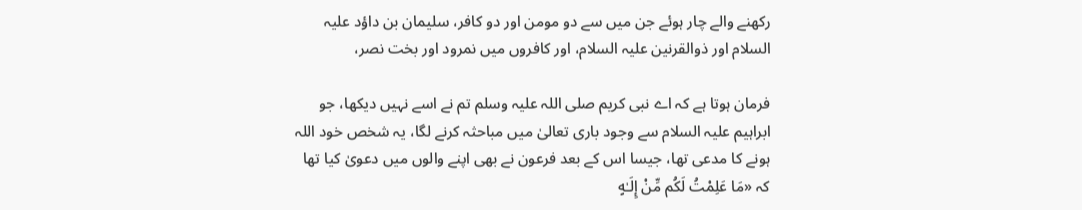رکھنے والے چار ہوئے جن میں سے دو مومن اور دو کافر، سلیمان بن داؤد علیہ السلام اور ذوالقرنین علیہ السلام، اور کافروں میں نمرود اور بخت نصر،

فرمان ہوتا ہے کہ اے نبی کریم صلی اللہ علیہ وسلم تم نے اسے نہیں دیکھا، جو ابراہیم علیہ السلام سے وجود باری تعالیٰ میں مباحثہ کرنے لگا، یہ شخص خود اللہ ہونے کا مدعی تھا، جیسا اس کے بعد فرعون نے بھی اپنے والوں میں دعویٰ کیا تھا کہ «مَا عَلِمْتُ لَكُم مِّنْ إِلَـٰهٍ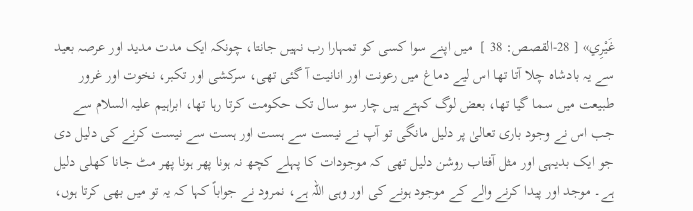غَيْرِي» [ 28-القصص: 38 ]  میں اپنے سوا کسی کو تمہارا رب نہیں جانتا، چونکہ ایک مدت مدید اور عرصہ بعید سے یہ بادشاہ چلا آتا تھا اس لیے دماغ میں رعونت اور انانیت آ گئی تھی، سرکشی اور تکبر، نخوت اور غرور طبیعت میں سما گیا تھا، بعض لوگ کہتے ہیں چار سو سال تک حکومت کرتا رہا تھا، ابراہیم علیہ السلام سے جب اس نے وجود باری تعالیٰ پر دلیل مانگی تو آپ نے نیست سے ہست اور ہست سے نیست کرنے کی دلیل دی جو ایک بدیہی اور مثل آفتاب روشن دلیل تھی کہ موجودات کا پہلے کچھ نہ ہونا پھر ہونا پھر مٹ جانا کھلی دلیل ہے۔ موجد اور پیدا کرنے والے کے موجود ہونے کی اور وہی اللہ ہے، نمرود نے جواباً کہا کہ یہ تو میں بھی کرتا ہوں،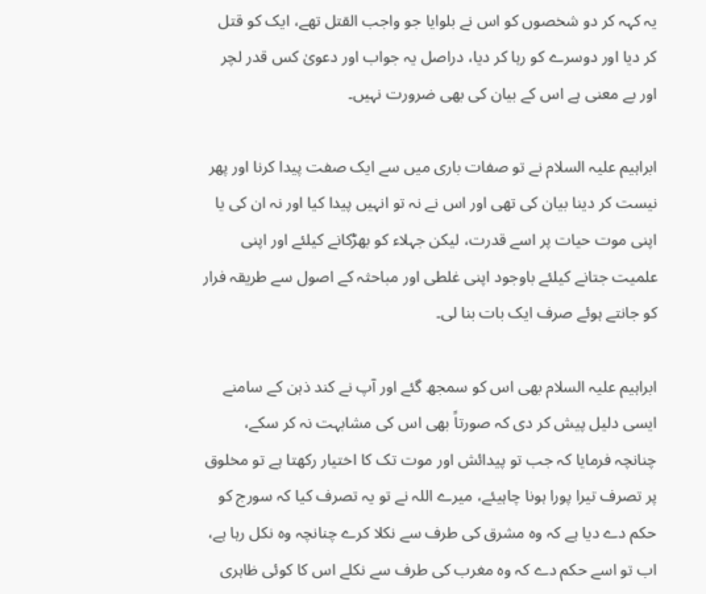یہ کہہ کر دو شخصوں کو اس نے بلوایا جو واجب القتل تھے، ایک کو قتل کر دیا اور دوسرے کو رہا کر دیا، دراصل یہ جواب اور دعویٰ کس قدر لچر اور بے معنی ہے اس کے بیان کی بھی ضرورت نہیں۔

ابراہیم علیہ السلام نے تو صفات باری میں سے ایک صفت پیدا کرنا اور پھر نیست کر دینا بیان کی تھی اور اس نے نہ تو انہیں پیدا کیا اور نہ ان کی یا اپنی موت حیات پر اسے قدرت، لیکن جہلاء کو بھڑکانے کیلئے اور اپنی علمیت جتانے کیلئے باوجود اپنی غلطی اور مباحثہ کے اصول سے طریقہ فرار کو جانتے ہوئے صرف ایک بات بنا لی۔

ابراہیم علیہ السلام بھی اس کو سمجھ گئے اور آپ نے کند ذہن کے سامنے ایسی دلیل پیش کر دی کہ صورتاً بھی اس کی مشابہت نہ کر سکے، چنانچہ فرمایا کہ جب تو پیدائش اور موت تک کا اختیار رکھتا ہے تو مخلوق پر تصرف تیرا پورا ہونا چاہیئے، میرے اللہ نے تو یہ تصرف کیا کہ سورج کو حکم دے دیا ہے کہ وہ مشرق کی طرف سے نکلا کرے چنانچہ وہ نکل رہا ہے، اب تو اسے حکم دے کہ وہ مغرب کی طرف سے نکلے اس کا کوئی ظاہری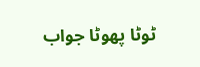ٹوٹا پھوٹا جواب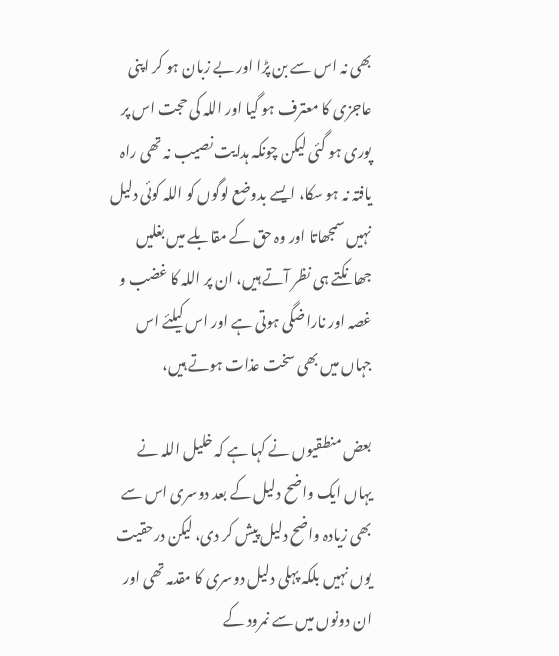بھی نہ اس سے بن پڑا اور بے زبان ہو کر اپنی عاجزی کا معترف ہو گیا اور اللہ کی حجت اس پر پوری ہو گئی لیکن چونکہ ہدایت نصیب نہ تھی راہ یافتہ نہ ہو سکا، ایسے بدوضع لوگوں کو اللہ کوئی دلیل نہیں سمجھاتا اور وہ حق کے مقابلے میں بغلیں جھانکتے ہی نظر آتے ہیں، ان پر اللہ کا غضب و غصہ اور ناراضگی ہوتی ہے اور اس کیلئے اس جہاں میں بھی سخت عذات ہوتے ہیں،

بعض منطقیوں نے کہا ہے کہ خلیل اللہ نے یہاں ایک واضح دلیل کے بعد دوسری اس سے بھی زیادہ واضح دلیل پیش کر دی، لیکن درحقیت یوں نہیں بلکہ پہلی دلیل دوسری کا مقدمہ تھی اور ان دونوں میں سے نمرود کے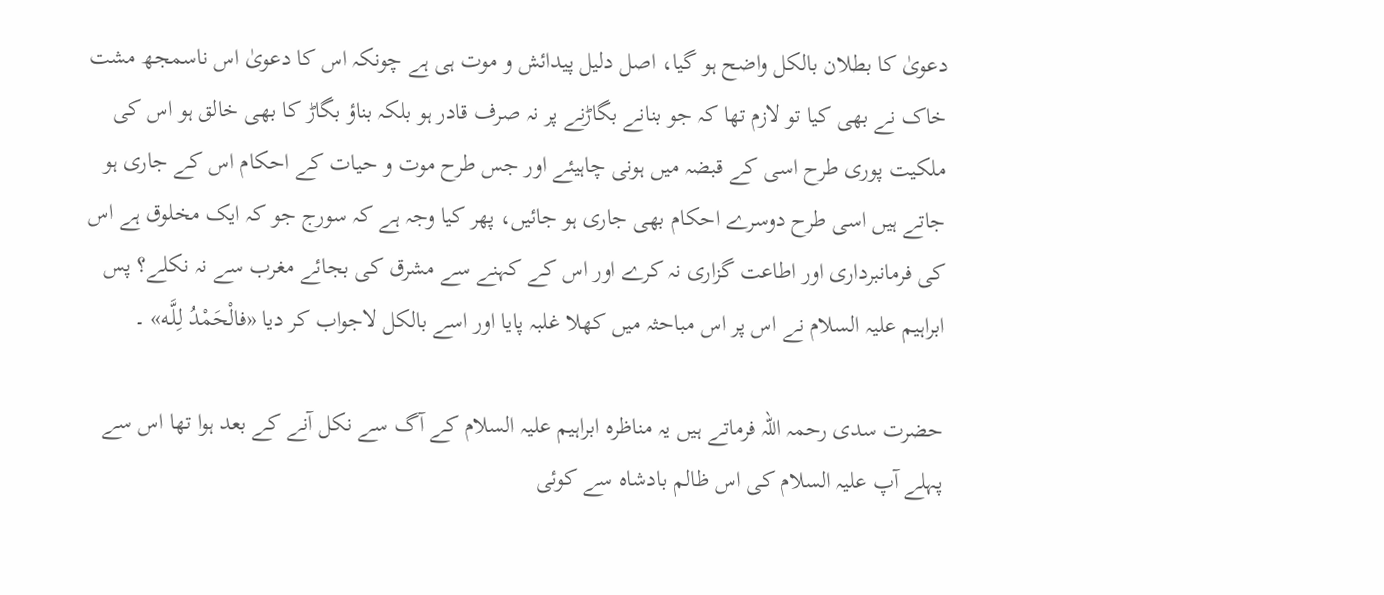دعویٰ کا بطلان بالکل واضح ہو گیا، اصل دلیل پیدائش و موت ہی ہے چونکہ اس کا دعویٰ اس ناسمجھ مشت خاک نے بھی کیا تو لازم تھا کہ جو بنانے بگاڑنے پر نہ صرف قادر ہو بلکہ بناؤ بگاڑ کا بھی خالق ہو اس کی ملکیت پوری طرح اسی کے قبضہ میں ہونی چاہیئے اور جس طرح موت و حیات کے احکام اس کے جاری ہو جاتے ہیں اسی طرح دوسرے احکام بھی جاری ہو جائیں، پھر کیا وجہ ہے کہ سورج جو کہ ایک مخلوق ہے اس کی فرمانبرداری اور اطاعت گزاری نہ کرے اور اس کے کہنے سے مشرق کی بجائے مغرب سے نہ نکلے؟ پس ابراہیم علیہ السلام نے اس پر اس مباحثہ میں کھلا غلبہ پایا اور اسے بالکل لاجواب کر دیا «فالْحَمْدُ لِلَّـه» ۔

حضرت سدی رحمہ اللہ فرماتے ہیں یہ مناظرہ ابراہیم علیہ السلام کے آگ سے نکل آنے کے بعد ہوا تھا اس سے پہلے آپ علیہ السلام کی اس ظالم بادشاہ سے کوئی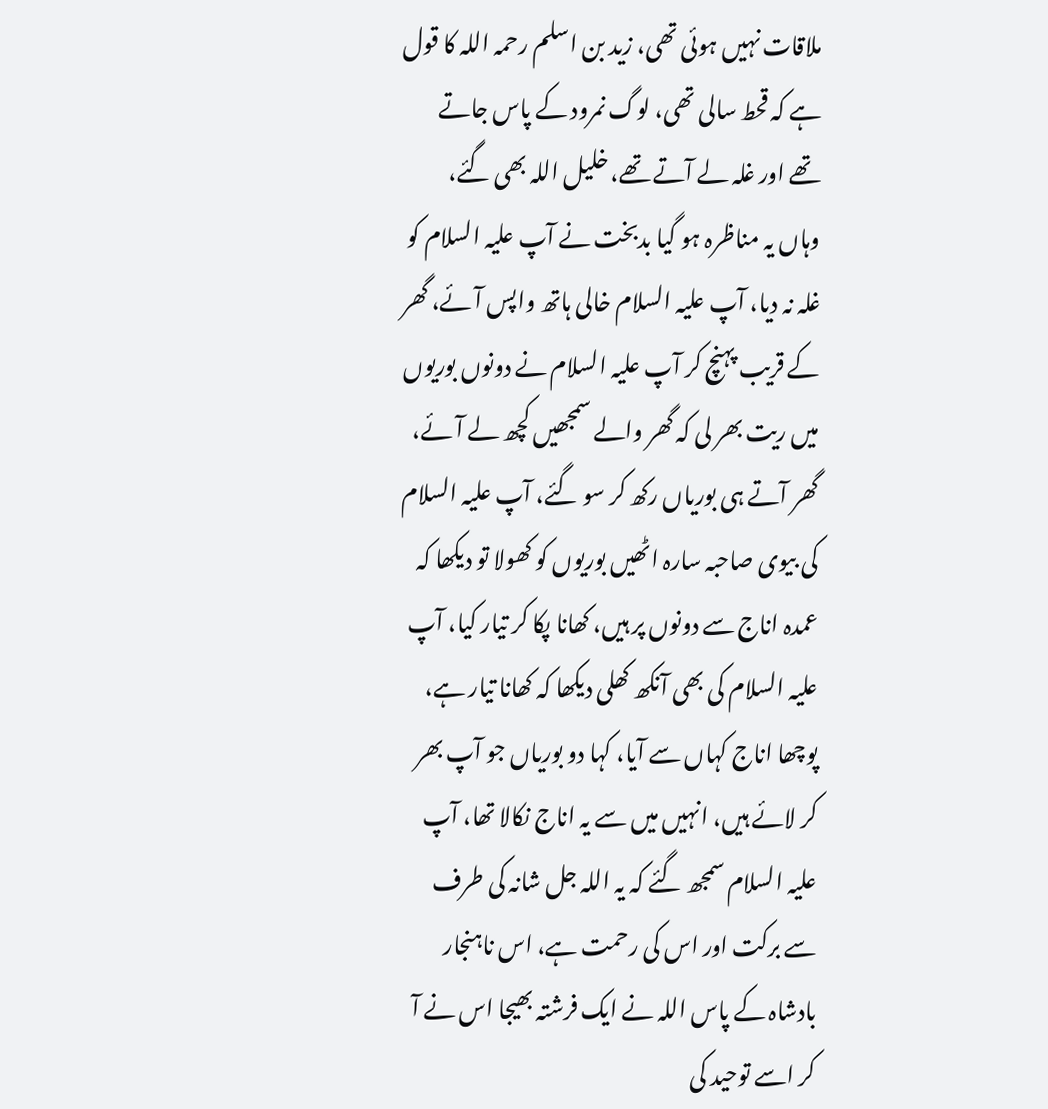ملاقات نہیں ہوئی تھی، زید بن اسلم رحمہ اللہ کا قول ہے کہ قحط سالی تھی، لوگ نمرود کے پاس جاتے تھے اور غلہ لے آتے تھے، خلیل اللہ بھی گئے، وہاں یہ مناظرہ ہو گیا بدبخت نے آپ علیہ السلام کو غلہ نہ دیا، آپ علیہ السلام خالی ہاتھ واپس آئے، گھر کے قریب پہنچ کر آپ علیہ السلام نے دونوں بوریوں میں ریت بھر لی کہ گھر والے سمجھیں کچھ لے آئے، گھر آتے ہی بوریاں رکھ کر سو گئے، آپ علیہ السلام کی بیوی صاحبہ سارہ اٹھیں بوریوں کو کھولا تو دیکھا کہ عمدہ اناج سے دونوں پر ہیں، کھانا پکا کر تیار کیا، آپ علیہ السلام کی بھی آنکھ کھلی دیکھا کہ کھانا تیار ہے، پوچھا اناج کہاں سے آیا، کہا دو بوریاں جو آپ بھر کر لائے ہیں، انہیں میں سے یہ اناج نکالا تھا، آپ علیہ السلام سمجھ گئے کہ یہ اللہ جل شانہ کی طرف سے برکت اور اس کی رحمت ہے، اس ناہنجار بادشاہ کے پاس اللہ نے ایک فرشتہ بھیجا اس نے آ کر اسے توحید کی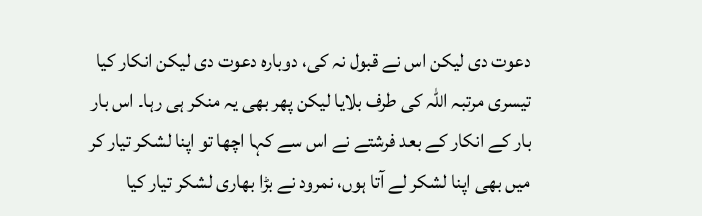دعوت دی لیکن اس نے قبول نہ کی، دوبارہ دعوت دی لیکن انکار کیا تیسری مرتبہ اللہ کی طرف بلایا لیکن پھر بھی یہ منکر ہی رہا۔ اس بار بار کے انکار کے بعد فرشتے نے اس سے کہا اچھا تو اپنا لشکر تیار کر میں بھی اپنا لشکر لے آتا ہوں، نمرود نے بڑا بھاری لشکر تیار کیا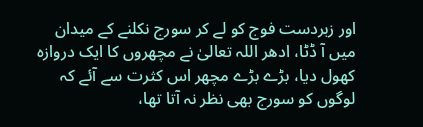اور زبردست فوج کو لے کر سورج نکلنے کے میدان میں آ ڈٹا، ادھر اللہ تعالیٰ نے مچھروں کا ایک دروازہ کھول دیا، بڑے بڑے مچھر اس کثرت سے آئے کہ لوگوں کو سورج بھی نظر نہ آتا تھا،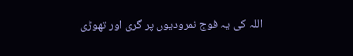اللہ کی یہ فوج نمرودیوں پر گری اور تھوڑی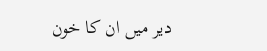دیر میں ان کا خون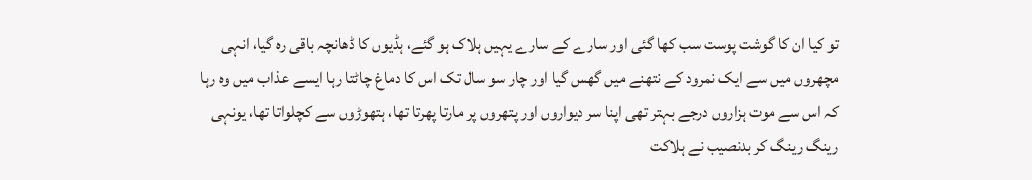تو کیا ان کا گوشت پوست سب کھا گئی اور سارے کے سارے یہیں ہلاک ہو گئے، ہڈیوں کا ڈھانچہ باقی رہ گیا، انہی مچھروں میں سے ایک نمرود کے نتھنے میں گھس گیا اور چار سو سال تک اس کا دماغ چاٹتا رہا ایسے عذاب میں وہ رہا کہ اس سے موت ہزاروں درجے بہتر تھی اپنا سر دیواروں اور پتھروں پر مارتا پھرتا تھا، ہتھوڑوں سے کچلواتا تھا، یونہی رینگ رینگ کر بدنصیب نے ہلاکت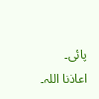پائی۔ اعاذنا اللہ۔